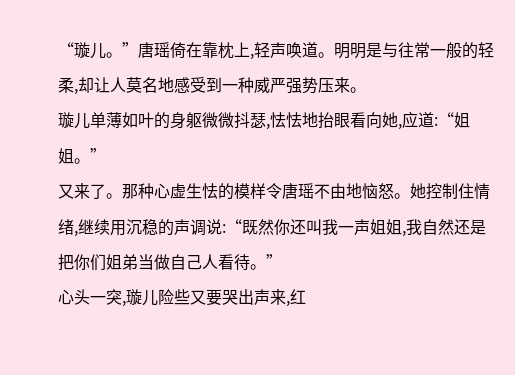“璇儿。”唐瑶倚在靠枕上,轻声唤道。明明是与往常一般的轻柔,却让人莫名地感受到一种威严强势压来。
璇儿单薄如叶的身躯微微抖瑟,怯怯地抬眼看向她,应道:“姐姐。”
又来了。那种心虚生怯的模样令唐瑶不由地恼怒。她控制住情绪,继续用沉稳的声调说:“既然你还叫我一声姐姐,我自然还是把你们姐弟当做自己人看待。”
心头一突,璇儿险些又要哭出声来,红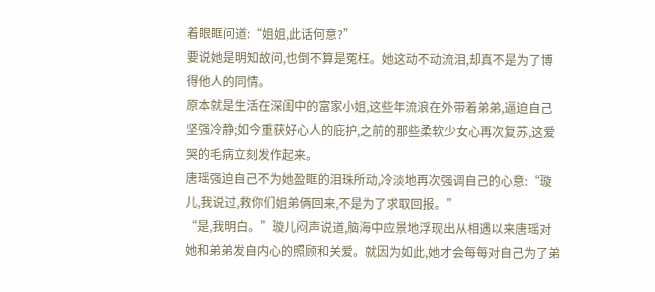着眼眶问道:“姐姐,此话何意?”
要说她是明知故问,也倒不算是冤枉。她这动不动流泪,却真不是为了博得他人的同情。
原本就是生活在深闺中的富家小姐,这些年流浪在外带着弟弟,逼迫自己坚强冷静;如今重获好心人的庇护,之前的那些柔软少女心再次复苏,这爱哭的毛病立刻发作起来。
唐瑶强迫自己不为她盈眶的泪珠所动,冷淡地再次强调自己的心意:“璇儿,我说过,救你们姐弟俩回来,不是为了求取回报。”
“是,我明白。”璇儿闷声说道,脑海中应景地浮现出从相遇以来唐瑶对她和弟弟发自内心的照顾和关爱。就因为如此,她才会每每对自己为了弟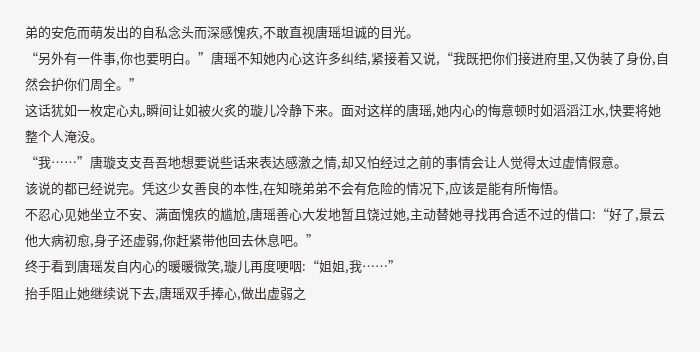弟的安危而萌发出的自私念头而深感愧疚,不敢直视唐瑶坦诚的目光。
“另外有一件事,你也要明白。”唐瑶不知她内心这许多纠结,紧接着又说,“我既把你们接进府里,又伪装了身份,自然会护你们周全。”
这话犹如一枚定心丸,瞬间让如被火炙的璇儿冷静下来。面对这样的唐瑶,她内心的悔意顿时如滔滔江水,快要将她整个人淹没。
“我……”唐璇支支吾吾地想要说些话来表达感激之情,却又怕经过之前的事情会让人觉得太过虚情假意。
该说的都已经说完。凭这少女善良的本性,在知晓弟弟不会有危险的情况下,应该是能有所悔悟。
不忍心见她坐立不安、满面愧疚的尴尬,唐瑶善心大发地暂且饶过她,主动替她寻找再合适不过的借口:“好了,景云他大病初愈,身子还虚弱,你赶紧带他回去休息吧。”
终于看到唐瑶发自内心的暖暖微笑,璇儿再度哽咽:“姐姐,我……”
抬手阻止她继续说下去,唐瑶双手捧心,做出虚弱之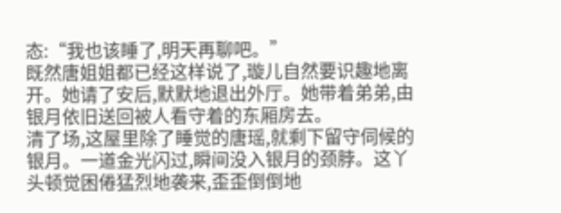态:“我也该睡了,明天再聊吧。”
既然唐姐姐都已经这样说了,璇儿自然要识趣地离开。她请了安后,默默地退出外厅。她带着弟弟,由银月依旧送回被人看守着的东厢房去。
清了场,这屋里除了睡觉的唐瑶,就剩下留守伺候的银月。一道金光闪过,瞬间没入银月的颈脖。这丫头顿觉困倦猛烈地袭来,歪歪倒倒地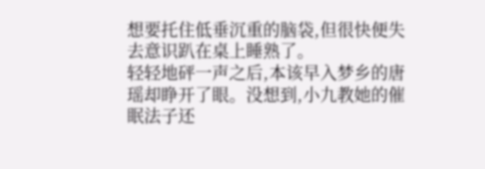想要托住低垂沉重的脑袋,但很快便失去意识趴在桌上睡熟了。
轻轻地砰一声之后,本该早入梦乡的唐瑶却睁开了眼。没想到,小九教她的催眠法子还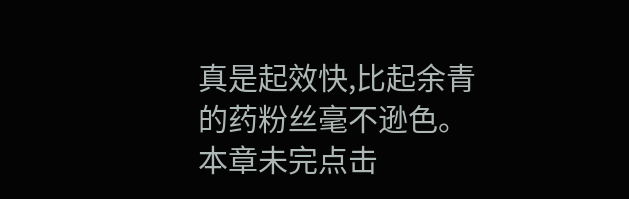真是起效快,比起余青的药粉丝毫不逊色。
本章未完点击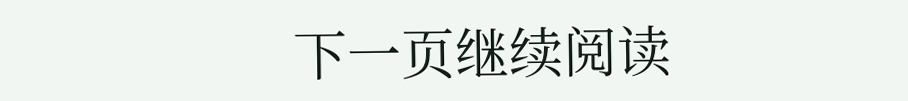下一页继续阅读